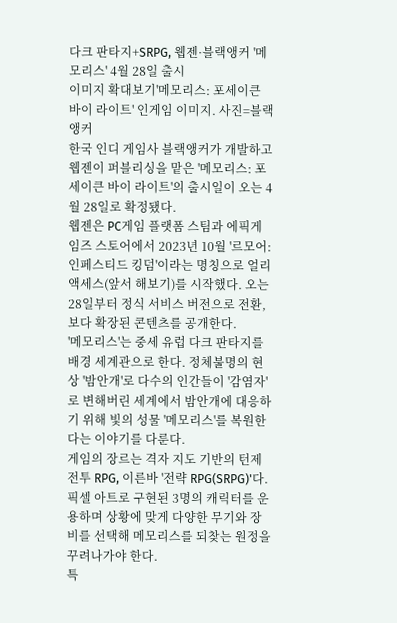다크 판타지+SRPG, 웹젠·블랙앵커 '메모리스' 4월 28일 출시
이미지 확대보기'메모리스: 포세이큰 바이 라이트' 인게임 이미지. 사진=블랙앵커
한국 인디 게임사 블랙앵커가 개발하고 웹젠이 퍼블리싱을 맡은 '메모리스: 포세이큰 바이 라이트'의 출시일이 오는 4월 28일로 확정됐다.
웹젠은 PC게임 플랫폼 스팀과 에픽게임즈 스토어에서 2023년 10월 '르모어: 인페스티드 킹덤'이라는 명칭으로 얼리 액세스(앞서 해보기)를 시작했다. 오는 28일부터 정식 서비스 버전으로 전환, 보다 확장된 콘텐츠를 공개한다.
'메모리스'는 중세 유럽 다크 판타지를 배경 세계관으로 한다. 정체불명의 현상 '밤안개'로 다수의 인간들이 '감염자'로 변해버린 세계에서 밤안개에 대응하기 위해 빛의 성물 '메모리스'를 복원한다는 이야기를 다룬다.
게임의 장르는 격자 지도 기반의 턴제 전투 RPG, 이른바 '전략 RPG(SRPG)'다. 픽셀 아트로 구현된 3명의 캐릭터를 운용하며 상황에 맞게 다양한 무기와 장비를 선택해 메모리스를 되찾는 원정을 꾸려나가야 한다.
특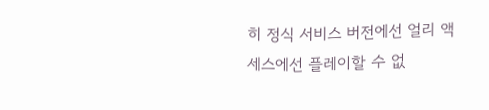히 정식 서비스 버전에선 얼리 액세스에선 플레이할 수 없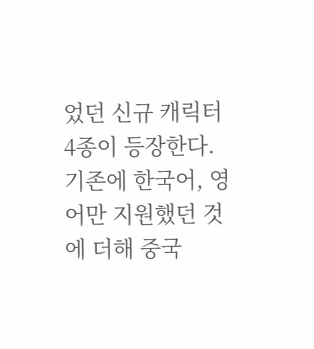었던 신규 캐릭터 4종이 등장한다. 기존에 한국어, 영어만 지원했던 것에 더해 중국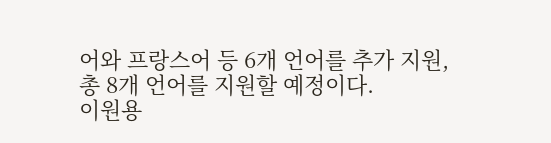어와 프랑스어 등 6개 언어를 추가 지원, 총 8개 언어를 지원할 예정이다.
이원용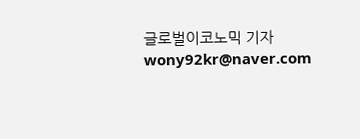글로벌이코노믹 기자 wony92kr@naver.com